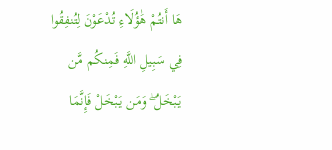هَا أَنتُمْ هَٰؤُلَاءِ تُدْعَوْنَ لِتُنفِقُوا فِي سَبِيلِ اللَّهِ فَمِنكُم مَّن يَبْخَلُ ۖ وَمَن يَبْخَلْ فَإِنَّمَا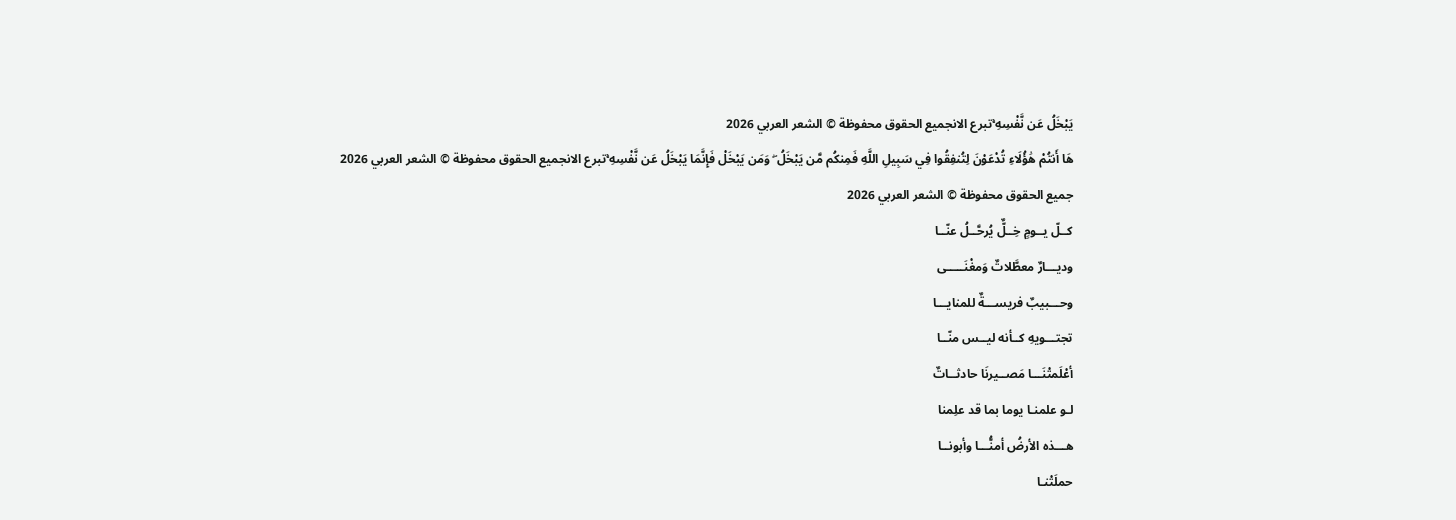يَبْخَلُ عَن نَّفْسِهِ ۚتبرع الانجميع الحقوق محفوظة © الشعر العربي 2026
هَا أَنتُمْ هَٰؤُلَاءِ تُدْعَوْنَ لِتُنفِقُوا فِي سَبِيلِ اللَّهِ فَمِنكُم مَّن يَبْخَلُ ۖ وَمَن يَبْخَلْ فَإِنَّمَا يَبْخَلُ عَن نَّفْسِهِ ۚتبرع الانجميع الحقوق محفوظة © الشعر العربي 2026
جميع الحقوق محفوظة © الشعر العربي 2026
كــلّ يــومٍ خِــلٌّ يُرحَّــلُ عنّــا
وديـــارٌ معطَّلاتٌ وَمغْنَـــــى
وحـــبيبٌ فريســـةٌ للمنايـــا
تجتـــويهِ كــأنه ليــس منّــا
أعْلَمتْنَـــا مَصــيرنَا حادثــاتٌ
لـو علمنـا يوما بما قد علِمنا
هـــذه الأرضُ أمنُّـــا وأبونــا
حملَتْنـا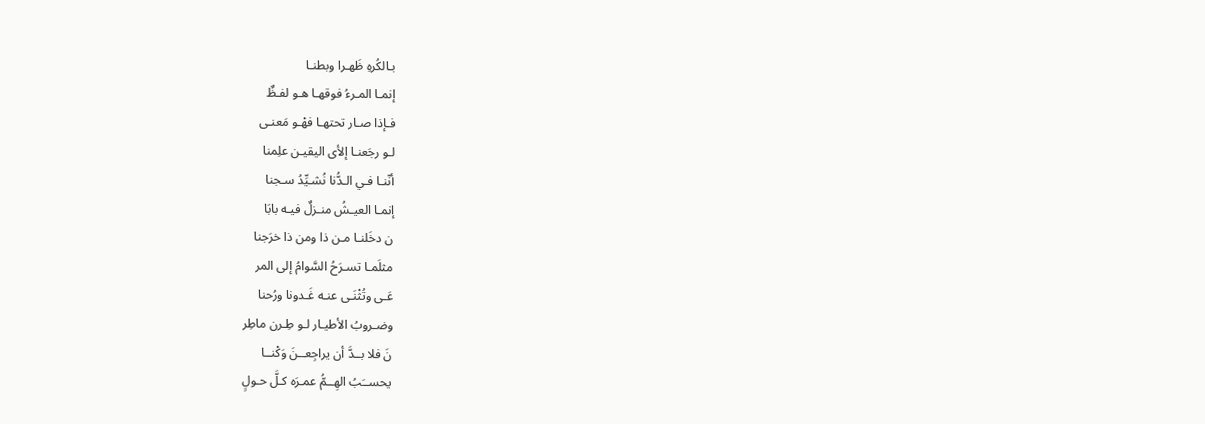بـالكُرهِ ظَهـرا وبطنـا
إنمـا المـرءُ فوقهـا هـو لفـظٌ
فـإذا صـار تحتهـا فهْـو مَعنـى
لـو رجَعنـا إلأى اليقيـن علِمنا
أنّنـا فـي الـدُّنا نُشـيِّدُ سـجنا
إنمـا العيـشُ منـزلٌ فيـه بابَا
ن دخَلنـا مـن ذا ومن ذا خرَجنا
مثلَمـا تسـرَحُ السَّوامُ إلى المر
عَـى وتُثْنَـى عنـه غَـدونا ورُحنا
وضـروبُ الأطيـار لـو طِـرن ماطِر
نَ فلا بــدَّ أن يراجِعــنَ وَكْنــا
يحســَبُ الهِــمُّ عمـرَه كـلَّ حـولٍ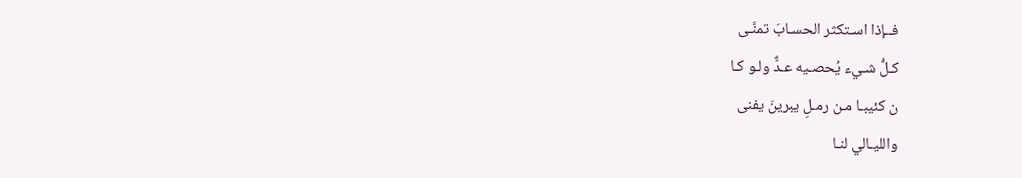فــإذا اسـتكثر الحسـابَ تمنَّـى
كـلُّ شـيء يُحصـيه عـدٌّ ولـو كـا
ن كئيبـا مـن رمـلِ يبرينَ يفنى
والليـالي لنـا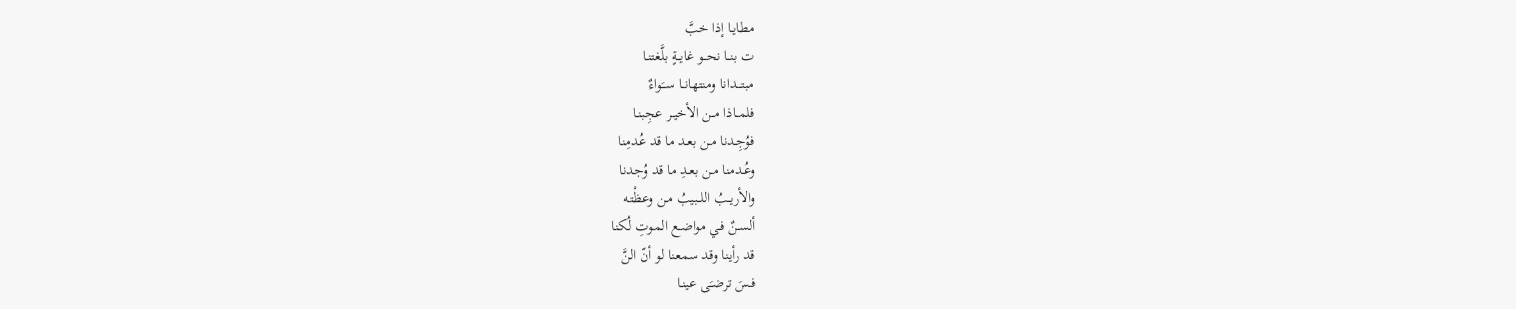مطايـا إذا خبَّ
ت بنــا نحــو غايــةٍ بلَّغتنـا
مبتـــدانا ومنتهانــا ســَواءٌ
فلمــاذا مــن الأخيــر عجِبنـا
فوُجِـدنا مـن بعـد ما قد عُدمِنا
وعُـدمنا مـن بعـدِ ما قد وُجدنا
والأريــبُ اللــبيبُ مـن وعظْتـه
ألسـنٌ فـي مواضـع المـوتِ لُكنا
قد رأينا وقد سمعنا لو أنّ النَّ
فـسَ ترضـَى عينـا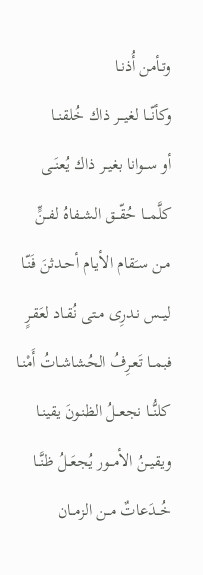وتـأمن أُذنـا
وكأنّـــا لغيـــر ذاك خُلقنــا
أو ســوانا بغيــر ذاك يُعنَــى
كلَّمـــا حُقّــق الشــفاهُ لفــنٍّ
مـن سـَقام الأيـام أحـدثنَ فَنّـا
ليــس نـدرِى مـتى نُقـاد لعَقـرٍ
فبمــا تَعـرِفُ الحُشاشـاتُ أَمْنـا
كلنُّــا نجعــلُ الظنـونَ يقينـا
ويقيــنُ الأمــور يُجعَــلُ ظنَّــا
خُــدَعاتٌ مــن الزمــان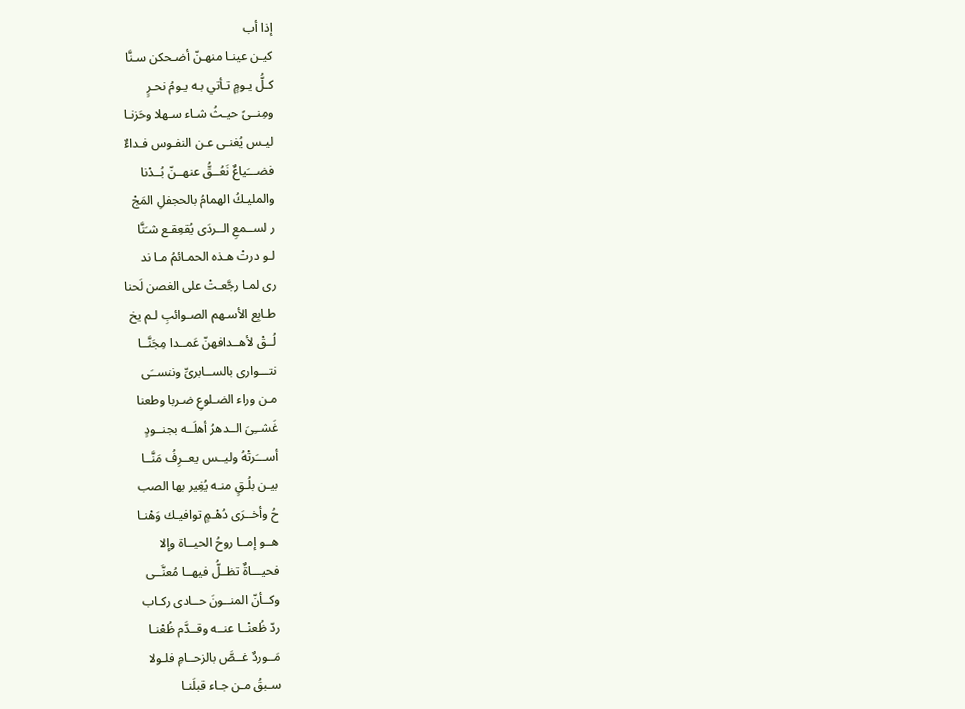إذا أب
كيـن عينـا منهـنّ أضـحكن سـنَّا
كـلُّ يـومٍ تـأتي بـه يـومُ نحـرٍ
ومِنــىً حيـثُ شـاء سـهلا وحَزنـا
ليـس يُغنـى عـن النفـوس فـداءٌ
فضـــَياعٌ نَعُــقُّ عنهــنّ بُــدْنا
والمليـكُ الهمامُ بالحجفلِ المَجْ
ر لســمعِ الــردَى يُقعِقـع شـَنَّا
لـو درتْ هـذه الحمـائمُ مـا ند
رى لمـا رجَّعـتْ على الغصن لَحنا
طـابِع الأسـهم الصـوائبِ لـم يخ
لُــقْ لأهــدافهنّ عَمــدا مِجَنَّــا
نتـــوارى بالســابرىِّ وننســَى
مـن وراء الضـلوعِ ضـربا وطعنا
غَشــِىَ الــدهرُ أهلَــه بجنــودٍ
أســـَرتْهُ وليــس يعــرِفُ مَنَّــا
بيـن بلُـقٍ منـه يُغِير بها الصب
حُ وأخــرَى دُهْـمٍ توافيـك وَهْنـا
هــو إمــا روحُ الحيــاة وإلا
فحيـــاةٌ تظــلُّ فيهــا مُعنَّــى
وكــأنّ المنــونَ حــادى ركـاب
ردّ ظُعنْــا عنــه وقــدَّم ظُعْنـا
مَــوردٌ غــصَّ بالزحــامِ فلـولا
سـبقُ مـن جـاء قبلَنـا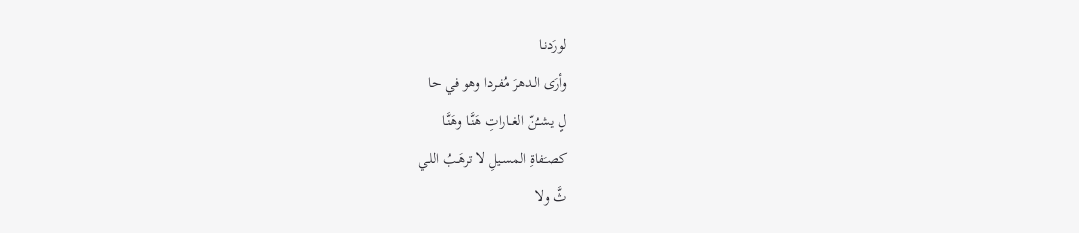لورَدنـا
وأرَى الـدهرَ مُفـردا وهو في حا
لٍ يشــُنّ الغــاراتِ هَنَّـا وهَنَّـا
كصـَفاةِ المسـيلِ لا ترهَـبُ اللـي
ثَّ ولا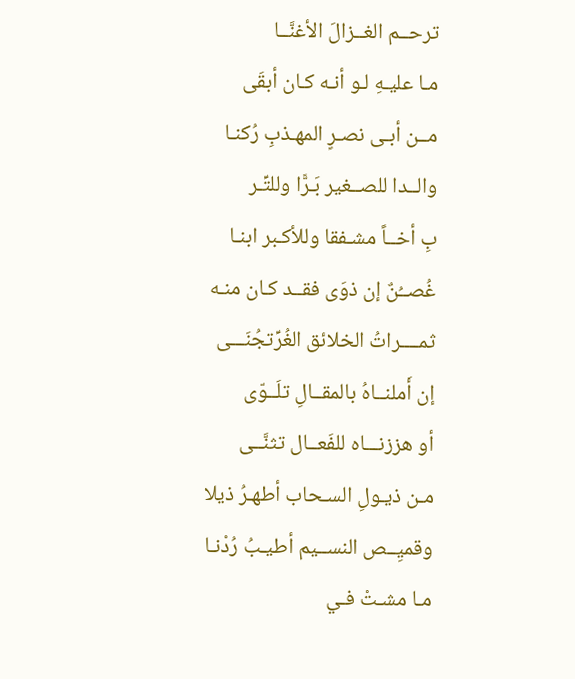ترحــم الغــزالَ الأغنَّــا
مـا عليـهِ لـو أنـه كـان أبقَى
مــن أبـى نصـرٍ المهـذبِ رُكنـا
والــدا للصــغير بَـرًّا وللتِّـر
بِ أخــاً مشـفقا وللأكـبر ابنـا
غُصــُنٌ إن ذوَى فقــد كـان منـه
ثمــــراتُ الخلائق الغُرِّتجُنَـــى
إن أَملنــاهُ بالمقــالِ تلَــوّى
أو هززنـــاه للفَعــال تثنَّــى
مـن ذيـولِ السـحاب أطهـرُ ذيلا
وقميِــص النســيم أطيـبُ رُدْنـا
مـا مشـتْ فـي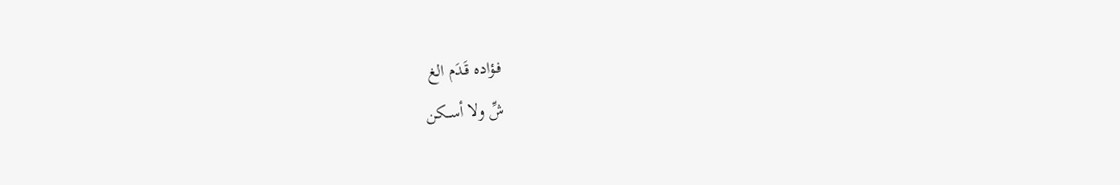فـؤاده قَـدَم الغ
شِّ ولا أســكن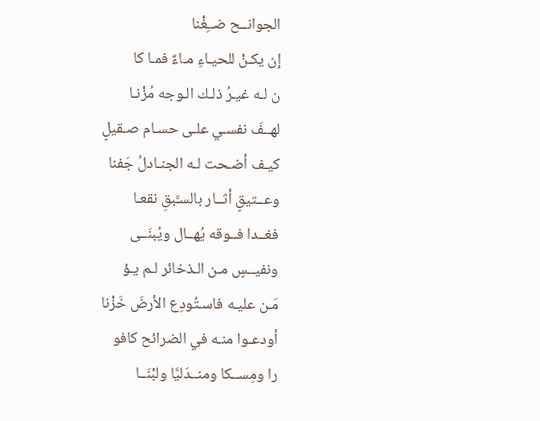الجوانــح ضــِغْنا
إن يكـنْ للحيـاءِ مـاءٌ فمـا كا
ن لـه غيـرُ ذلـك الـوجه مُزْنـا
لهــفَ نفسـي علـى حسـام صـقيلٍ
كيـف أضـحت لـه الجنـادلُ جَفنا
وعــتيقٍ أثــار بالسـَّبقِ نقعـا
فغــدا فــوقه يُهــال ويُبنَــى
ونفيــسٍ مـن الـذخائر لـم يـؤ
مَـن عليـه فاسـتُودِع الأرضَ خَزْنا
أودعـوا منـه في الضرائح كافو
را ومِســكا ومنــدَليَّا ولبْنَــا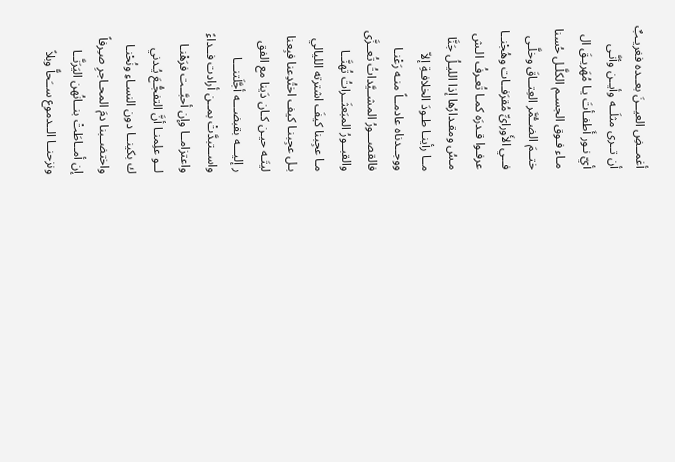أغمــضِ العيــنَ بعــده فغريـبٌ
أن تــرى مثلَــه وأيــن وأنَّـى
أيّ نـور أَطفـأتَ يـا مُهَريـقَ ال
مـاء فـوق الجسـم الكلَّـل حُسنا
ختــمَ الضــُّمَّر العِتــاقَ وخلَّـى
فــي الأَوراىِّ مُقرَفــات وهُجْنــا
عرفـوا قـدرَه كمـا تُعـرفُ الـش
مـسُ ومقـدارُها إذا الليـلُ جَنَّا
مــا رأينـا طـودَ الخلافـةِ إلاّ
ووجــدناه عادمــاً منـه رَعْنـا
فالقصـــورُ المشــيَّداتُ تُعــزَّى
والقبــورُ المبَعثَــراتُ تُهنَّــا
مـا عجِبنا كيفَ اشترته الليالي
بـل عجِبنـا كيف اختُدِعنا فبِعنا
ليتَـه حيـن كـان دَينا مع الفق
ر إليـــه بقبضـــه أجَّلَتنـــا
واســتبدَّتْ بمــن أرادت فــداءً
واعتزامــا وإن أحبَّــت فرَهْنـا
لــو علِمنـا أنَّ التفجُّـعَ يُـدني
ك بكينــا دون النسـاءِ ونُحْنـا
واختضــبنا دمَ المحـاجرِ صـِرفاً
إن أمــاطَتْ بنــانُهن اليَرَنَّــا
ونزحنــا الــدموع ســَحاًّ وبلاً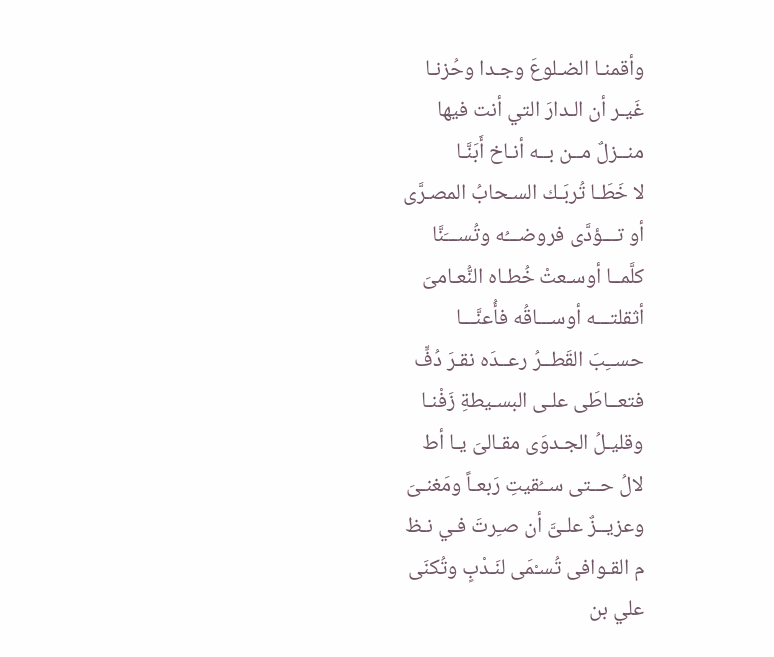وأقمنـا الضـلوعَ وجـدا وحُزنـا
غَيـر أن الـدارَ التي أنت فيها
منــزلٌ مــن بــه أنـاخ أَبَنَّـا
لا خَطَـا تُربَـك السـحابُ المصـرَّى
أو تـــؤدَّى فروضـــُه وتُســـَنَّا
كلَّمــا أوسـعتْ خُطـاه النُّعـامىَ
أثقلتـــه أوســـاقُه فأُعنَّـــا
حســِبَ القَطــرُ رعــدَه نقـرَ دُفٍّ
فتعــاطَى علـى البسـيطةِ زَفْنـا
وقليـلُ الجـدوَى مقـالىَ يـا أط
لالُ حــتى ســُقيتِ رَبعـاً ومَغنـىَ
وعزيــزٌ علـىَّ أن صـِرتَ فـي نـظ
م القـوافى تُسـْمَى لنَـدْبٍ وتُكنَى
علي بن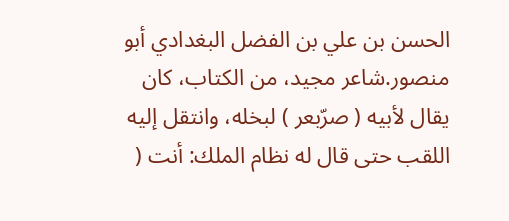الحسن بن علي بن الفضل البغدادي أبو منصور.شاعر مجيد، من الكتاب، كان يقال لأبيه ( صرّبعر ) لبخله، وانتقل إليه اللقب حتى قال له نظام الملك: أنت (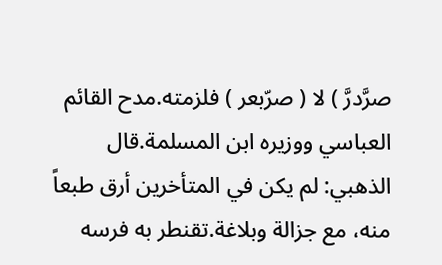صرَّدرَّ ) لا ( صرّبعر ) فلزمته.مدح القائم العباسي ووزيره ابن المسلمة.قال الذهبي: لم يكن في المتأخرين أرق طبعاً منه، مع جزالة وبلاغة.تقنطر به فرسه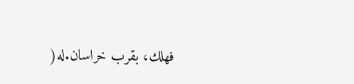فهلك، بقرب خراسان.له(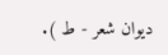ديوان شعر - ط ).